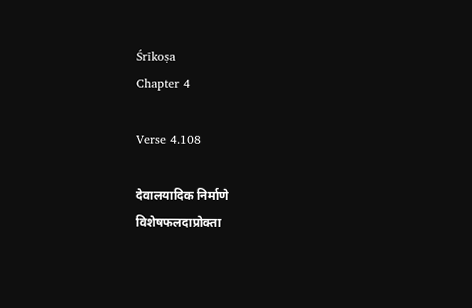Śrīkoṣa
Chapter 4

Verse 4.108

देवालयादिक निर्माणे
विशेषफलदाप्रोक्ता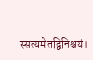स्सत्यमेतद्विनिश्चयं।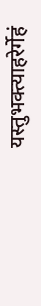यस्तुभक्त्याहरेर्गेहं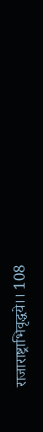राजाराष्ट्राभिवृद्धये।। 108